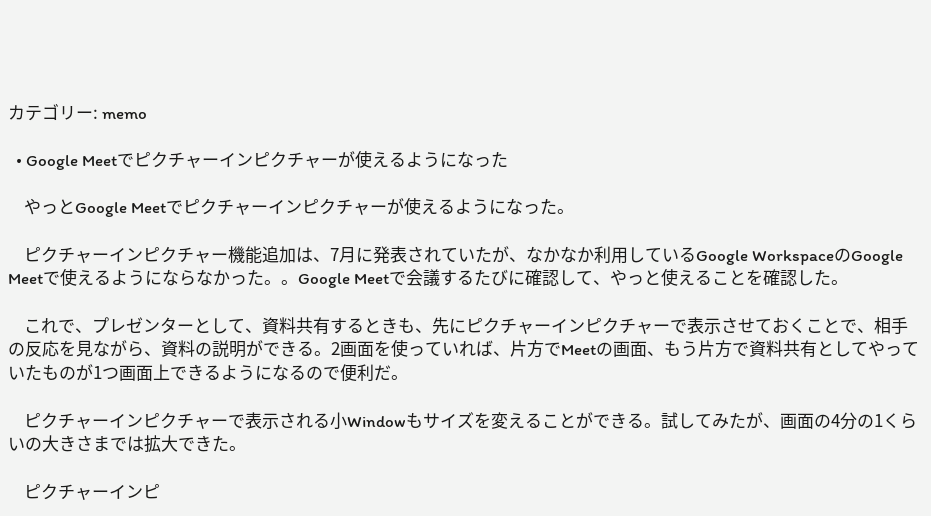カテゴリー: memo

  • Google Meetでピクチャーインピクチャーが使えるようになった

    やっとGoogle Meetでピクチャーインピクチャーが使えるようになった。

    ピクチャーインピクチャー機能追加は、7月に発表されていたが、なかなか利用しているGoogle WorkspaceのGoogle Meetで使えるようにならなかった。。Google Meetで会議するたびに確認して、やっと使えることを確認した。

    これで、プレゼンターとして、資料共有するときも、先にピクチャーインピクチャーで表示させておくことで、相手の反応を見ながら、資料の説明ができる。2画面を使っていれば、片方でMeetの画面、もう片方で資料共有としてやっていたものが1つ画面上できるようになるので便利だ。

    ピクチャーインピクチャーで表示される小Windowもサイズを変えることができる。試してみたが、画面の4分の1くらいの大きさまでは拡大できた。

    ピクチャーインピ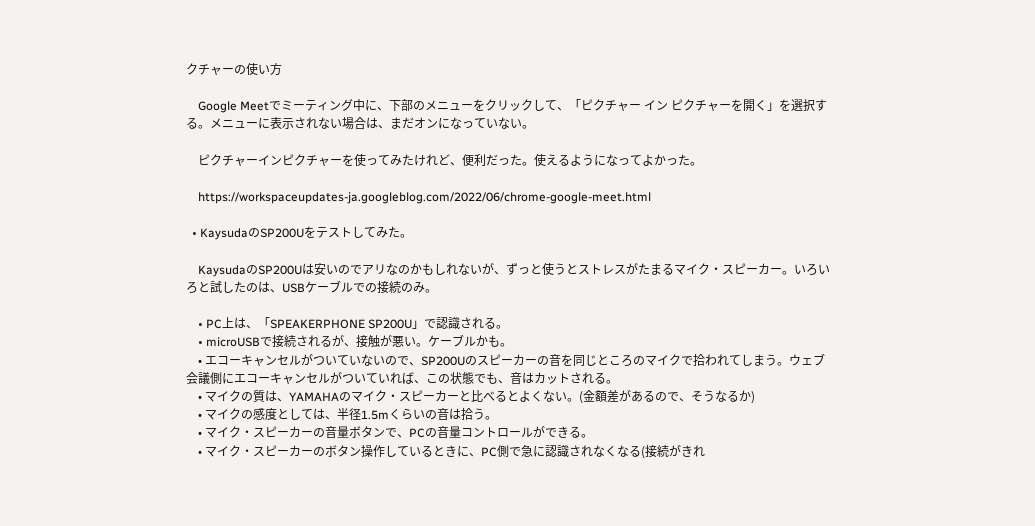クチャーの使い方

    Google Meetでミーティング中に、下部のメニューをクリックして、「ピクチャー イン ピクチャーを開く」を選択する。メニューに表示されない場合は、まだオンになっていない。

    ピクチャーインピクチャーを使ってみたけれど、便利だった。使えるようになってよかった。

    https://workspaceupdates-ja.googleblog.com/2022/06/chrome-google-meet.html

  • KaysudaのSP200Uをテストしてみた。

    KaysudaのSP200Uは安いのでアリなのかもしれないが、ずっと使うとストレスがたまるマイク・スピーカー。いろいろと試したのは、USBケーブルでの接続のみ。

    • PC上は、「SPEAKERPHONE SP200U」で認識される。
    • microUSBで接続されるが、接触が悪い。ケーブルかも。
    • エコーキャンセルがついていないので、SP200Uのスピーカーの音を同じところのマイクで拾われてしまう。ウェブ会議側にエコーキャンセルがついていれば、この状態でも、音はカットされる。
    • マイクの質は、YAMAHAのマイク・スピーカーと比べるとよくない。(金額差があるので、そうなるか)
    • マイクの感度としては、半径1.5mくらいの音は拾う。
    • マイク・スピーカーの音量ボタンで、PCの音量コントロールができる。
    • マイク・スピーカーのボタン操作しているときに、PC側で急に認識されなくなる(接続がきれ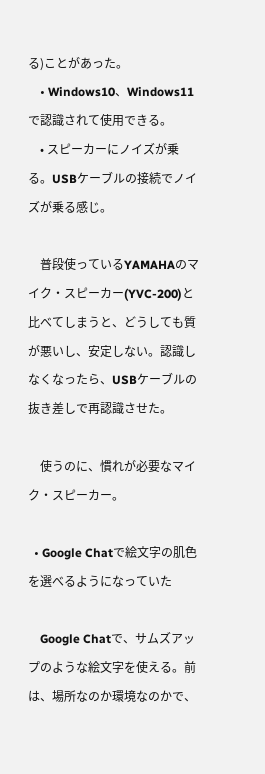る)ことがあった。
    • Windows10、Windows11で認識されて使用できる。
    • スピーカーにノイズが乗る。USBケーブルの接続でノイズが乗る感じ。

    普段使っているYAMAHAのマイク・スピーカー(YVC-200)と比べてしまうと、どうしても質が悪いし、安定しない。認識しなくなったら、USBケーブルの抜き差しで再認識させた。

    使うのに、慣れが必要なマイク・スピーカー。

  • Google Chatで絵文字の肌色を選べるようになっていた

    Google Chatで、サムズアップのような絵文字を使える。前は、場所なのか環境なのかで、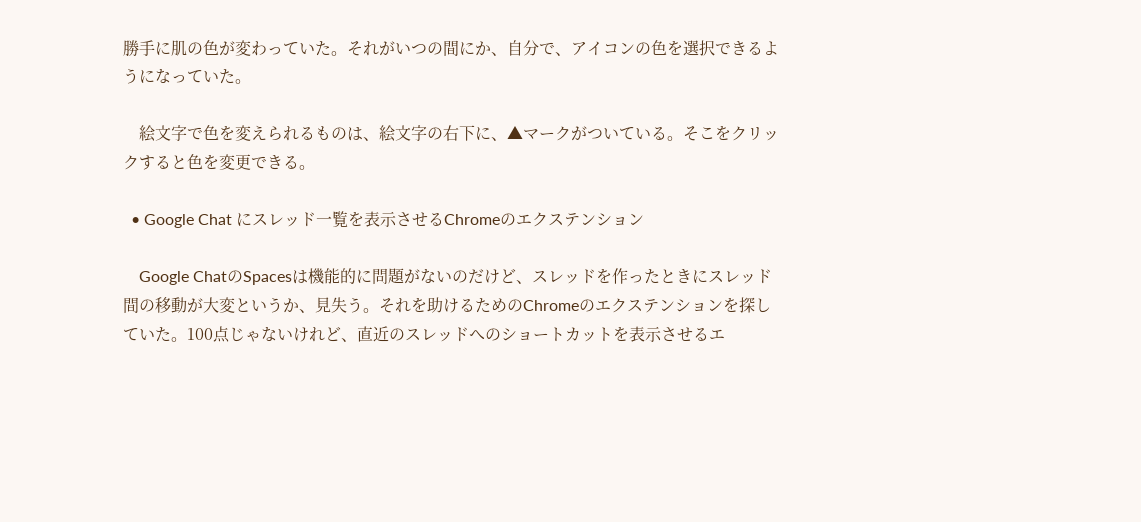勝手に肌の色が変わっていた。それがいつの間にか、自分で、アイコンの色を選択できるようになっていた。

    絵文字で色を変えられるものは、絵文字の右下に、▲マークがついている。そこをクリックすると色を変更できる。

  • Google Chat にスレッド一覧を表示させるChromeのエクステンション

    Google ChatのSpacesは機能的に問題がないのだけど、スレッドを作ったときにスレッド間の移動が大変というか、見失う。それを助けるためのChromeのエクステンションを探していた。100点じゃないけれど、直近のスレッドへのショートカットを表示させるエ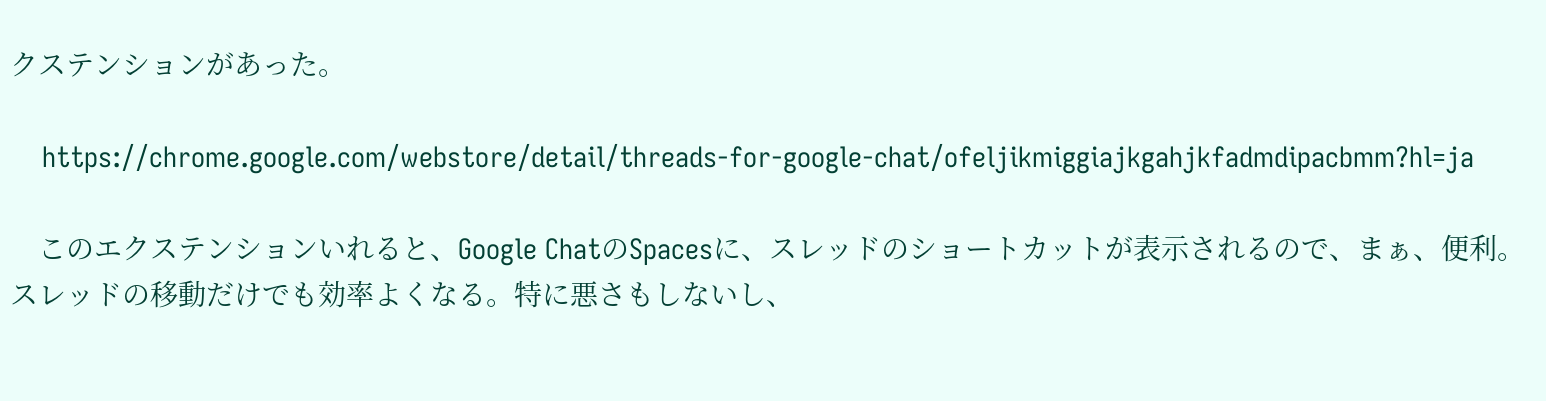クステンションがあった。

    https://chrome.google.com/webstore/detail/threads-for-google-chat/ofeljikmiggiajkgahjkfadmdipacbmm?hl=ja

    このエクステンションいれると、Google ChatのSpacesに、スレッドのショートカットが表示されるので、まぁ、便利。スレッドの移動だけでも効率よくなる。特に悪さもしないし、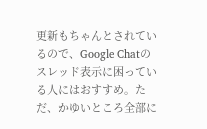更新もちゃんとされているので、Google Chatのスレッド表示に困っている人にはおすすめ。ただ、かゆいところ全部に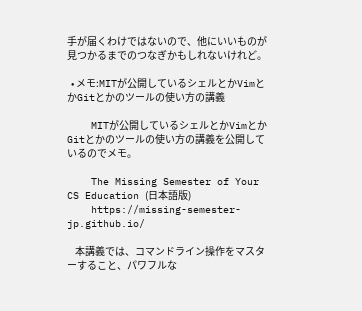手が届くわけではないので、他にいいものが見つかるまでのつなぎかもしれないけれど。

  • メモ:MITが公開しているシェルとかVimとかGitとかのツールの使い方の講義

    MITが公開しているシェルとかVimとかGitとかのツールの使い方の講義を公開しているのでメモ。

    The Missing Semester of Your CS Education (日本語版)
    https://missing-semester-jp.github.io/

    本講義では、コマンドライン操作をマスターすること、パワフルな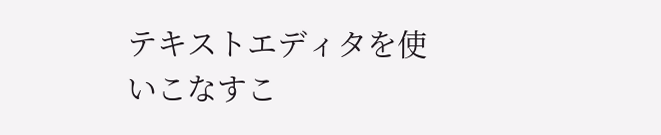テキストエディタを使いこなすこ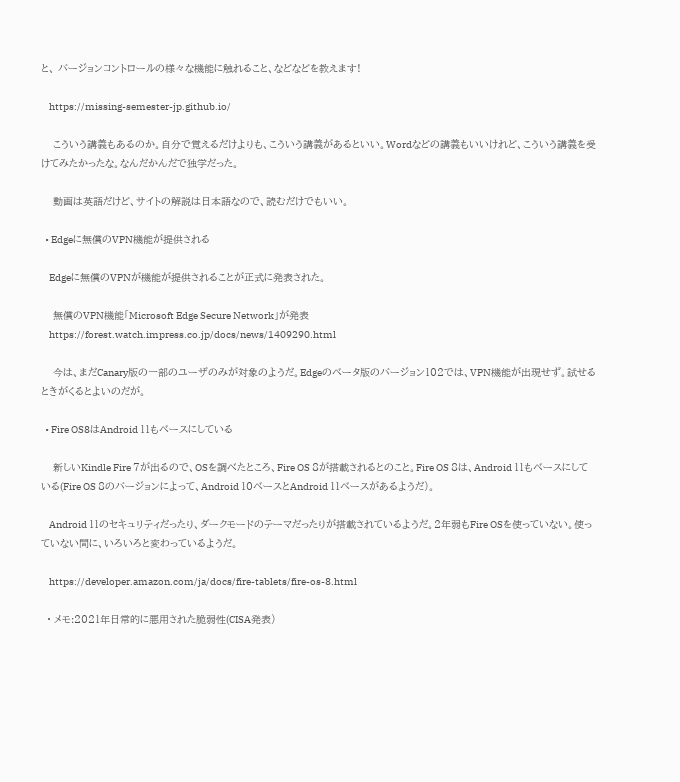と、 バージョンコントロールの様々な機能に触れること、などなどを教えます!

    https://missing-semester-jp.github.io/

    こういう講義もあるのか。自分で覚えるだけよりも、こういう講義があるといい。Wordなどの講義もいいけれど、こういう講義を受けてみたかったな。なんだかんだで独学だった。

    動画は英語だけど、サイトの解説は日本語なので、読むだけでもいい。

  • Edgeに無償のVPN機能が提供される

    Edgeに無償のVPNが機能が提供されることが正式に発表された。

    無償のVPN機能「Microsoft Edge Secure Network」が発表
    https://forest.watch.impress.co.jp/docs/news/1409290.html

    今は、まだCanary版の一部のユーザのみが対象のようだ。Edgeのベータ版のバージョン102では、VPN機能が出現せず。試せるときがくるとよいのだが。

  • Fire OS8はAndroid 11もベースにしている

    新しいKindle Fire 7が出るので、OSを調べたところ、Fire OS 8が搭載されるとのこと。Fire OS 8は、Android 11もベースにしている(Fire OS 8のバージョンによって、Android 10ベースとAndroid 11ベースがあるようだ)。

    Android 11のセキュリティだったり、ダークモードのテーマだったりが搭載されているようだ。2年弱もFire OSを使っていない。使っていない間に、いろいろと変わっているようだ。

    https://developer.amazon.com/ja/docs/fire-tablets/fire-os-8.html

  • メモ:2021年日常的に悪用された脆弱性(CISA発表)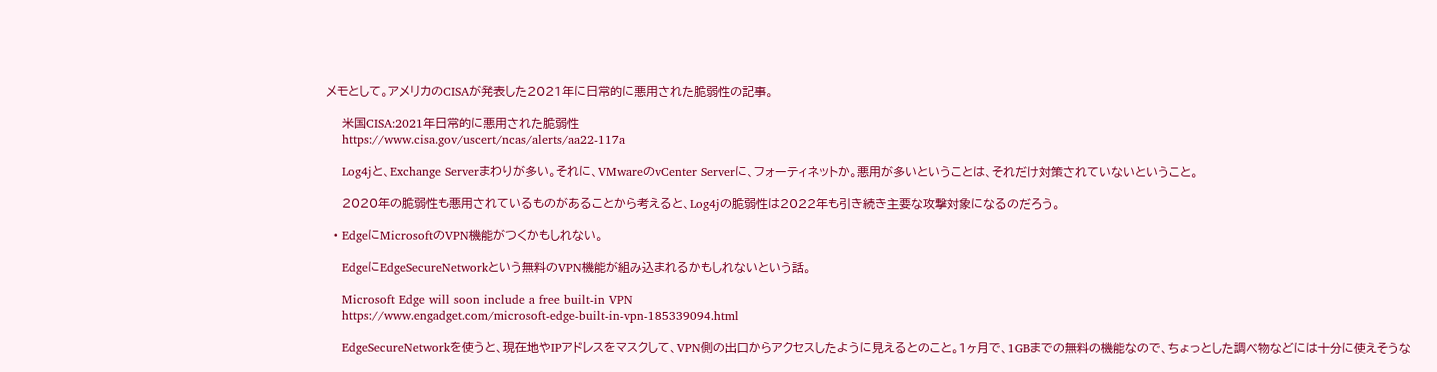メモとして。アメリカのCISAが発表した2021年に日常的に悪用された脆弱性の記事。

    米国CISA:2021年日常的に悪用された脆弱性
    https://www.cisa.gov/uscert/ncas/alerts/aa22-117a

    Log4jと、Exchange Serverまわりが多い。それに、VMwareのvCenter Serverに、フォーティネットか。悪用が多いということは、それだけ対策されていないということ。

    2020年の脆弱性も悪用されているものがあることから考えると、Log4jの脆弱性は2022年も引き続き主要な攻撃対象になるのだろう。

  • EdgeにMicrosoftのVPN機能がつくかもしれない。

    EdgeにEdgeSecureNetworkという無料のVPN機能が組み込まれるかもしれないという話。

    Microsoft Edge will soon include a free built-in VPN
    https://www.engadget.com/microsoft-edge-built-in-vpn-185339094.html

    EdgeSecureNetworkを使うと、現在地やIPアドレスをマスクして、VPN側の出口からアクセスしたように見えるとのこと。1ヶ月で、1GBまでの無料の機能なので、ちょっとした調べ物などには十分に使えそうな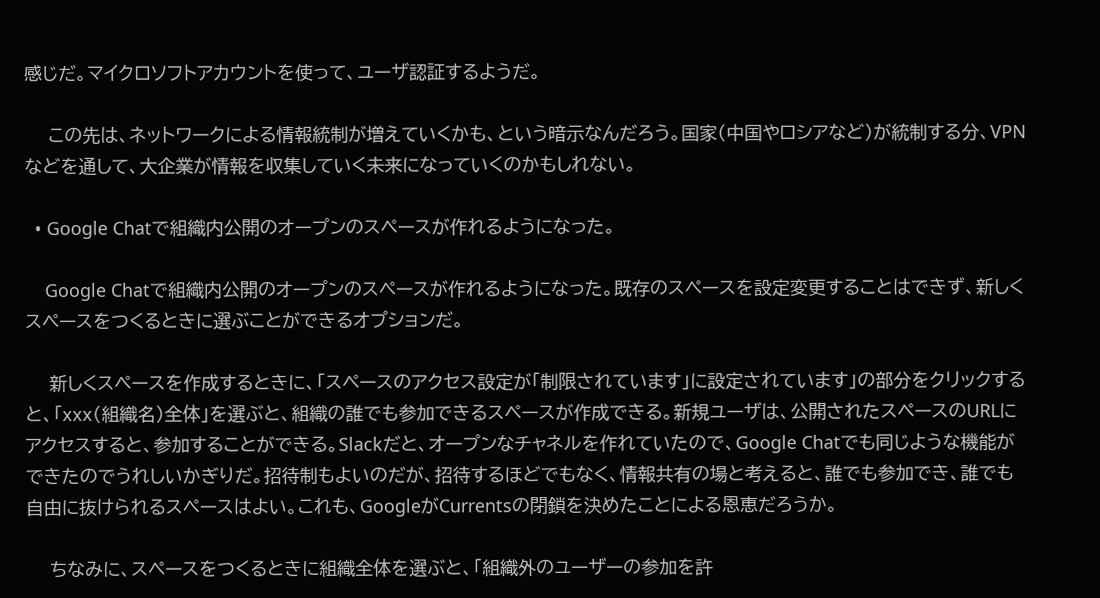感じだ。マイクロソフトアカウントを使って、ユーザ認証するようだ。

    この先は、ネットワークによる情報統制が増えていくかも、という暗示なんだろう。国家(中国やロシアなど)が統制する分、VPNなどを通して、大企業が情報を収集していく未来になっていくのかもしれない。

  • Google Chatで組織内公開のオープンのスペースが作れるようになった。

    Google Chatで組織内公開のオープンのスペースが作れるようになった。既存のスペースを設定変更することはできず、新しくスペースをつくるときに選ぶことができるオプションだ。

    新しくスペースを作成するときに、「スペースのアクセス設定が「制限されています」に設定されています」の部分をクリックすると、「xxx(組織名)全体」を選ぶと、組織の誰でも参加できるスペースが作成できる。新規ユーザは、公開されたスペースのURLにアクセスすると、参加することができる。Slackだと、オープンなチャネルを作れていたので、Google Chatでも同じような機能ができたのでうれしいかぎりだ。招待制もよいのだが、招待するほどでもなく、情報共有の場と考えると、誰でも参加でき、誰でも自由に抜けられるスペースはよい。これも、GoogleがCurrentsの閉鎖を決めたことによる恩恵だろうか。

    ちなみに、スペースをつくるときに組織全体を選ぶと、「組織外のユーザーの参加を許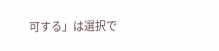可する」は選択で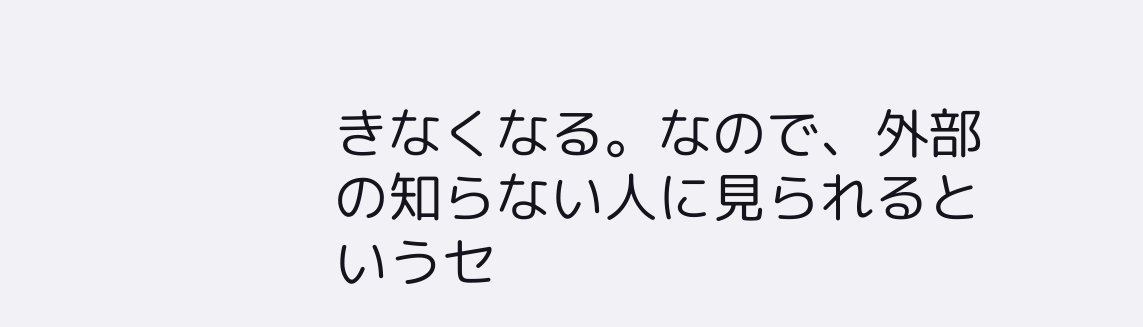きなくなる。なので、外部の知らない人に見られるというセ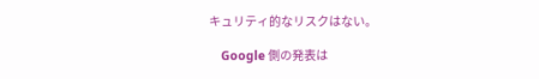キュリティ的なリスクはない。

    Google 側の発表は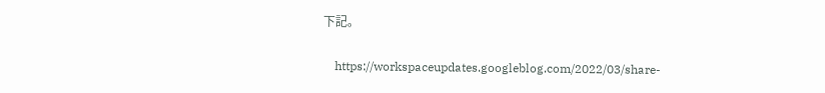下記。

    https://workspaceupdates.googleblog.com/2022/03/share-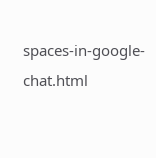spaces-in-google-chat.html